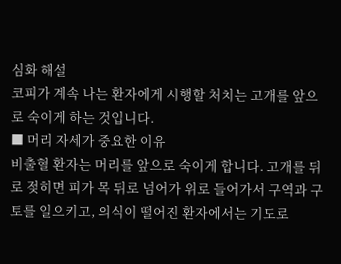심화 해설
코피가 계속 나는 환자에게 시행할 처치는 고개를 앞으로 숙이게 하는 것입니다.
■ 머리 자세가 중요한 이유
비출혈 환자는 머리를 앞으로 숙이게 합니다. 고개를 뒤로 젖히면 피가 목 뒤로 넘어가 위로 들어가서 구역과 구토를 일으키고, 의식이 떨어진 환자에서는 기도로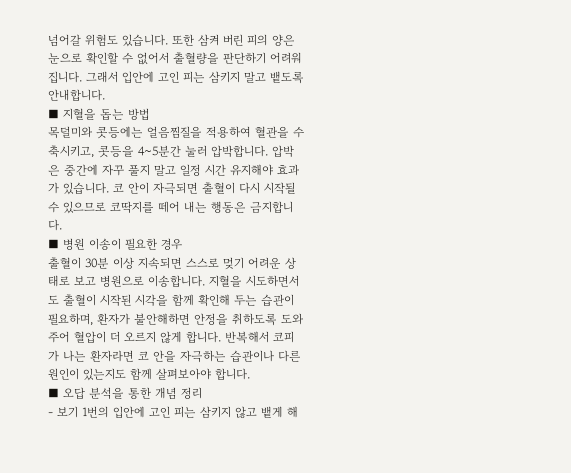넘어갈 위험도 있습니다. 또한 삼켜 버린 피의 양은 눈으로 확인할 수 없어서 출혈량을 판단하기 어려워집니다. 그래서 입안에 고인 피는 삼키지 말고 뱉도록 안내합니다.
■ 지혈을 돕는 방법
목덜미와 콧등에는 얼음찜질을 적용하여 혈관을 수축시키고, 콧등을 4~5분간 눌러 압박합니다. 압박은 중간에 자꾸 풀지 말고 일정 시간 유지해야 효과가 있습니다. 코 안이 자극되면 출혈이 다시 시작될 수 있으므로 코딱지를 떼어 내는 행동은 금지합니다.
■ 병원 이송이 필요한 경우
출혈이 30분 이상 지속되면 스스로 멎기 어려운 상태로 보고 병원으로 이송합니다. 지혈을 시도하면서도 출혈이 시작된 시각을 함께 확인해 두는 습관이 필요하며, 환자가 불안해하면 안정을 취하도록 도와주어 혈압이 더 오르지 않게 합니다. 반복해서 코피가 나는 환자라면 코 안을 자극하는 습관이나 다른 원인이 있는지도 함께 살펴보아야 합니다.
■ 오답 분석을 통한 개념 정리
- 보기 1번의 입안에 고인 피는 삼키지 않고 뱉게 해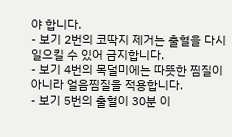야 합니다.
- 보기 2번의 코딱지 제거는 출혈을 다시 일으킬 수 있어 금지합니다.
- 보기 4번의 목덜미에는 따뜻한 찜질이 아니라 얼음찜질을 적용합니다.
- 보기 5번의 출혈이 30분 이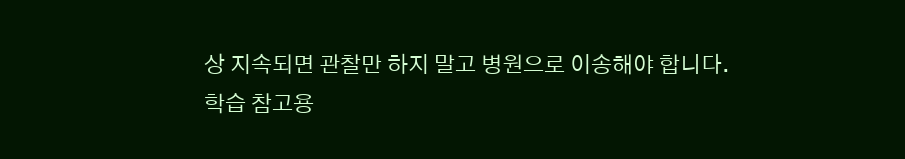상 지속되면 관찰만 하지 말고 병원으로 이송해야 합니다.
학습 참고용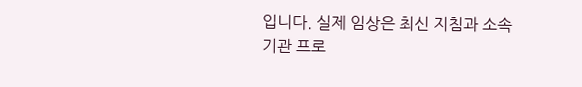입니다. 실제 임상은 최신 지침과 소속 기관 프로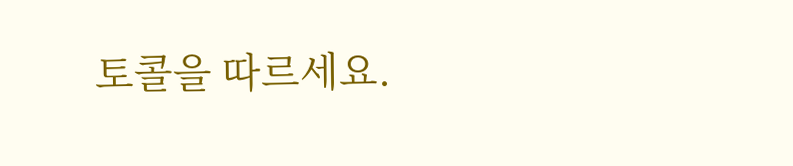토콜을 따르세요.